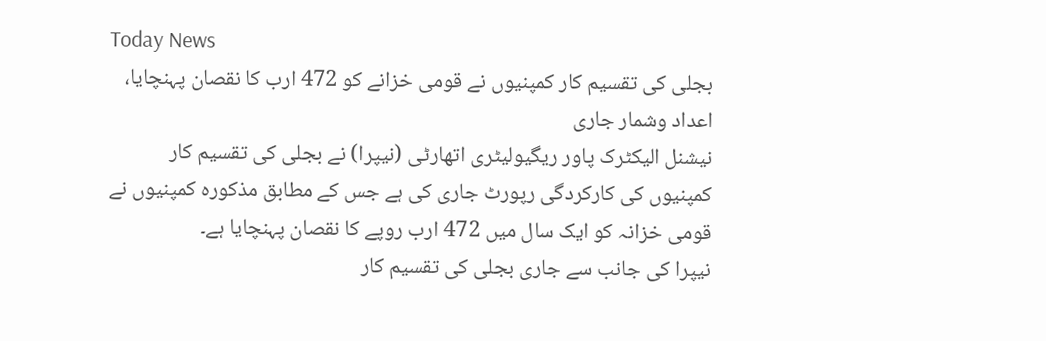Today News
بجلی کی تقسیم کار کمپنیوں نے قومی خزانے کو 472 ارب کا نقصان پہنچایا، اعداد وشمار جاری
نیشنل الیکٹرک پاور ریگیولیٹری اتھارٹی (نیپرا) نے بجلی کی تقسیم کار کمپنیوں کی کارکردگی رپورٹ جاری کی ہے جس کے مطابق مذکورہ کمپنیوں نے قومی خزانہ کو ایک سال میں 472 ارب روپے کا نقصان پہنچایا ہے۔
نیپرا کی جانب سے جاری بجلی کی تقسیم کار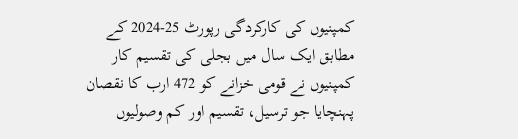کمپنیوں کی کارکردگی رپورٹ 25-2024 کے مطابق ایک سال میں بجلی کی تقسیم کار کمپنیوں نے قومی خزانے کو 472 ارب کا نقصان پہنچایا جو ترسیل، تقسیم اور کم وصولیوں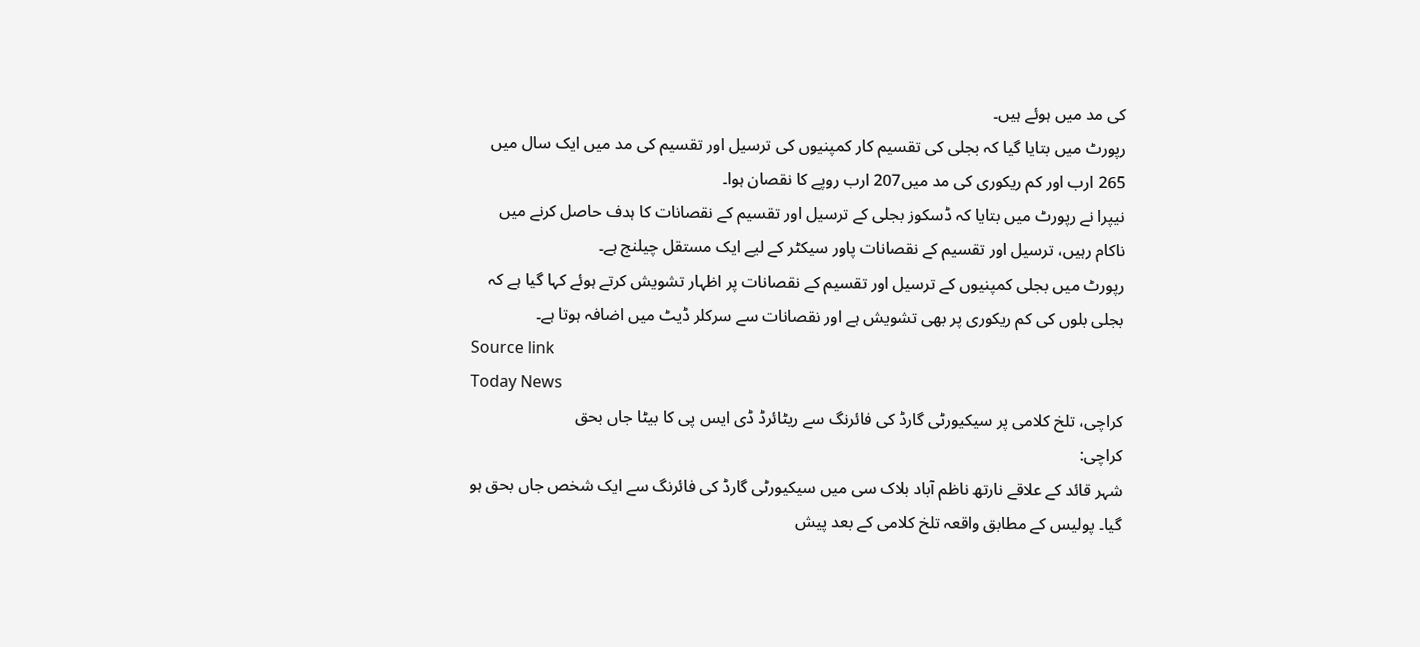کی مد میں ہوئے ہیں۔
رپورٹ میں بتایا گیا کہ بجلی کی تقسیم کار کمپنیوں کی ترسیل اور تقسیم کی مد میں ایک سال میں 265 ارب اور کم ریکوری کی مد میں207 ارب روپے کا نقصان ہوا۔
نیپرا نے رپورٹ میں بتایا کہ ڈسکوز بجلی کے ترسیل اور تقسیم کے نقصانات کا ہدف حاصل کرنے میں ناکام رہیں، ترسیل اور تقسیم کے نقصانات پاور سیکٹر کے لیے ایک مستقل چیلنج ہے۔
رپورٹ میں بجلی کمپنیوں کے ترسیل اور تقسیم کے نقصانات پر اظہار تشویش کرتے ہوئے کہا گیا ہے کہ بجلی بلوں کی کم ریکوری پر بھی تشویش ہے اور نقصانات سے سرکلر ڈیٹ میں اضافہ ہوتا ہے۔
Source link
Today News
کراچی، تلخ کلامی پر سیکیورٹی گارڈ کی فائرنگ سے ریٹائرڈ ڈی ایس پی کا بیٹا جاں بحق
کراچی:
شہر قائد کے علاقے نارتھ ناظم آباد بلاک سی میں سیکیورٹی گارڈ کی فائرنگ سے ایک شخص جاں بحق ہو گیا۔ پولیس کے مطابق واقعہ تلخ کلامی کے بعد پیش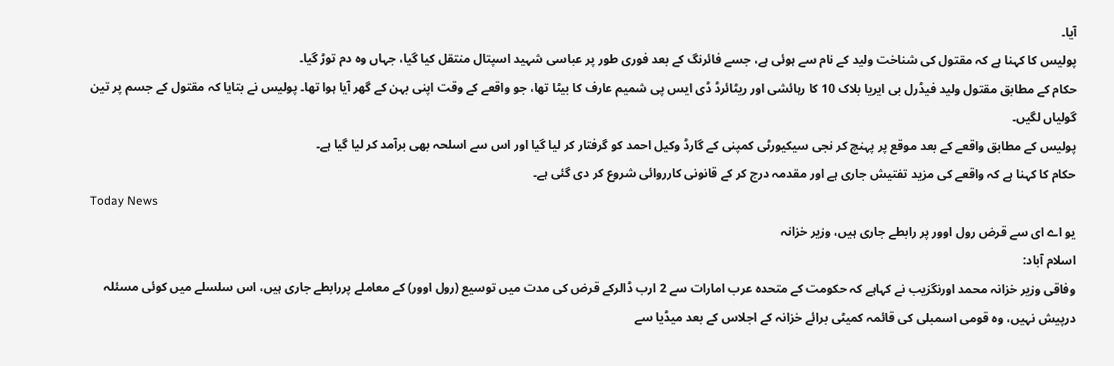آیا۔
پولیس کا کہنا ہے کہ مقتول کی شناخت ولید کے نام سے ہوئی ہے، جسے فائرنگ کے بعد فوری طور پر عباسی شہید اسپتال منتقل کیا گیا، جہاں وہ دم توڑ گیا۔
حکام کے مطابق مقتول ولید فیڈرل بی ایریا بلاک 10 کا رہائشی اور ریٹائرڈ ڈی ایس پی شمیم عارف کا بیٹا تھا، جو واقعے کے وقت اپنی بہن کے گھر آیا ہوا تھا۔ پولیس نے بتایا کہ مقتول کے جسم پر تین گولیاں لگیں۔
پولیس کے مطابق واقعے کے بعد موقع پر پہنچ کر نجی سیکیورٹی کمپنی کے گارڈ وکیل احمد کو گرفتار کر لیا گیا اور اس سے اسلحہ بھی برآمد کر لیا گیا ہے۔
حکام کا کہنا ہے کہ واقعے کی مزید تفتیش جاری ہے اور مقدمہ درج کر کے قانونی کارروائی شروع کر دی گئی ہے۔
Today News
یو اے ای سے قرض رول اوور پر رابطے جاری ہیں، وزیر خزانہ
اسلام آباد:
وفاقی وزیر خزانہ محمد اورنگزیب نے کہاہے کہ حکومت کے متحدہ عرب امارات سے 2 ارب ڈالرکے قرض کی مدت میں توسیع (رول اوور) کے معاملے پررابطے جاری ہیں، اس سلسلے میں کوئی مسئلہ درپیش نہیں، وہ قومی اسمبلی کی قائمہ کمیٹی برائے خزانہ کے اجلاس کے بعد میڈیا سے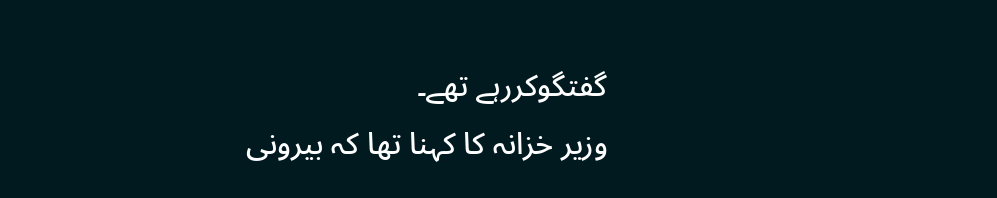گفتگوکررہے تھے۔
وزیر خزانہ کا کہنا تھا کہ بیرونی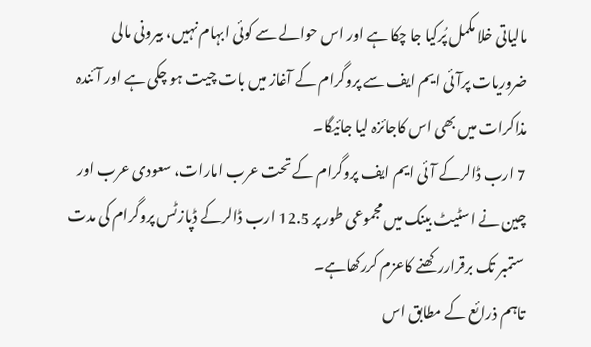مالیاتی خلا مکمل پُرکیا جا چکا ہے اور اس حوالے سے کوئی ابہام نہیں، بیرونی مالی ضروریات پرآئی ایم ایف سے پروگرام کے آغاز میں بات چیت ہو چکی ہے اور آئندہ مذاکرات میں بھی اس کاجائزہ لیا جائیگا۔
7 ارب ڈالرکے آئی ایم ایف پروگرام کے تحت عرب امارات، سعودی عرب اور چین نے اسٹیٹ بینک میں مجموعی طور پر 12.5 ارب ڈالرکے ڈپازٹس پروگرام کی مدت ستمبر تک برقراررکھنے کاعزم کررکھاہے۔
تاہم ذرائع کے مطابق اس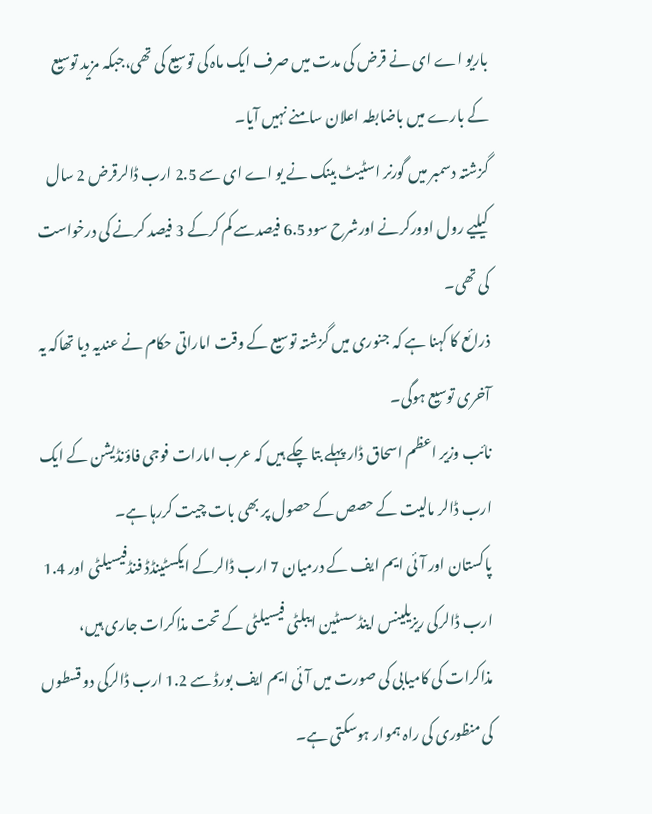باریو اے ای نے قرض کی مدت میں صرف ایک ماہ کی توسیع کی تھی،جبکہ مزید توسیع کے بارے میں باضابطہ اعلان سامنے نہیں آیا۔
گزشتہ دسمبر میں گورنر اسٹیٹ بینک نے یو اے ای سے 2.5 ارب ڈالرقرض 2 سال کیلیے رول اوورکرنے اورشرح سود 6.5 فیصدسے کم کرکے 3 فیصد کرنے کی درخواست کی تھی۔
ذرائع کا کہنا ہے کہ جنوری میں گزشتہ توسیع کے وقت اماراتی حکام نے عندیہ دیا تھاکہ یہ آخری توسیع ہوگی۔
نائب وزیر اعظم اسحاق ڈار پہلے بتا چکے ہیں کہ عرب امارات فوجی فاؤنڈیشن کے ایک ارب ڈالر مالیت کے حصص کے حصول پر بھی بات چیت کررہا ہے۔
پاکستان اور آئی ایم ایف کے درمیان 7 ارب ڈالرکے ایکسٹینڈڈ فنڈفیسیلٹی اور 1.4 ارب ڈالرکی ریزیلینس اینڈسسٹین ایبلٹی فیسیلٹی کے تحت مذاکرات جاری ہیں، مذاکرات کی کامیابی کی صورت میں آئی ایم ایف بورڈ سے 1.2 ارب ڈالرکی دو قسطوں کی منظوری کی راہ ہموار ہوسکتی ہے۔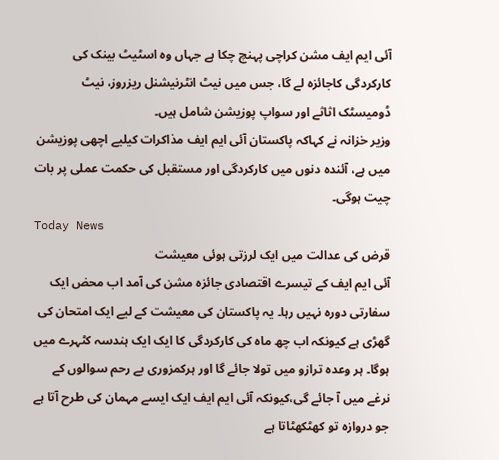آئی ایم ایف مشن کراچی پہنچ چکا ہے جہاں وہ اسٹیٹ بینک کی کارکردگی کاجائزہ لے گا، جس میں نیٹ انٹرنیشنل ریزروز، نیٹ ڈومیسٹک اثاثے اور سواپ پوزیشن شامل ہیں۔
وزیر خزانہ نے کہاکہ پاکستان آئی ایم ایف مذاکرات کیلیے اچھی پوزیشن میں ہے، آئندہ دنوں میں کارکردگی اور مستقبل کی حکمت عملی پر بات چیت ہوگی۔
Today News
قرض کی عدالت میں ایک لرزتی ہوئی معیشت
آئی ایم ایف کے تیسرے اقتصادی جائزہ مشن کی آمد اب محض ایک سفارتی دورہ نہیں رہا۔ یہ پاکستان کی معیشت کے لیے ایک امتحان کی گھڑی ہے کیونکہ اب چھ ماہ کی کارکردگی کا ایک ایک ہندسہ کٹہرے میں ہوگا۔ ہر وعدہ ترازو میں تولا جائے گا اور ہرکمزوری بے رحم سوالوں کے نرغے میں آ جائے گی،کیونکہ آئی ایم ایف ایک ایسے مہمان کی طرح آتا ہے جو دروازہ تو کھٹکھٹاتا ہے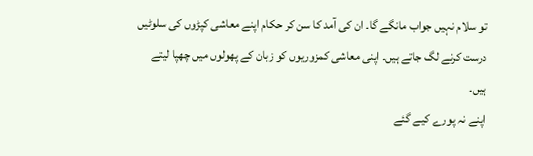تو سلام نہیں جواب مانگے گا۔ ان کی آمد کا سن کر حکام اپنے معاشی کپڑوں کی سلوٹیں درست کرنے لگ جاتے ہیں۔ اپنی معاشی کمزوریوں کو زبان کے پھولوں میں چھپا لیتے ہیں۔
اپنے نہ پورے کیے گئے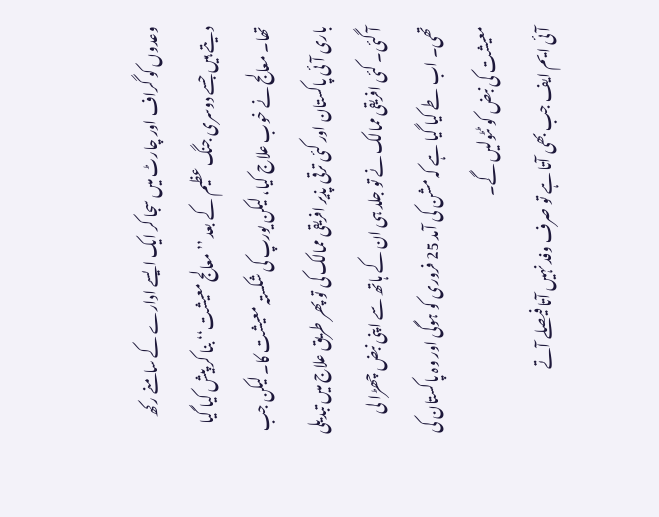وعدوں کو گراف اور چارٹ میں سجا کر ایک ایسے ادارے کے سامنے رکھ دیتے ہیں جسے دوسری جنگ عظیم کے بعد ’’ معالج معیشت‘‘ بنا کر پیش کیا گیا تھا۔ معالج نے خوب علاج کیا، لیکن یورپ کی شکستہ معیشت کا۔ لیکن جب باری آئی پاکستان اور کئی ترقی پذیر افریقی ممالک کی تو پھر طریق علاج میں تبدیلی آ گئی۔ کئی افریقی ممالک نے تو جلد ہی ان کے ہاتھ سے اپنی نبض چھڑا لی تھی۔ اب طے کیا گیا ہے کہ مشن کی آمد 25 فروری کو ہوگی اور وہ پاکستان کی معیشت کی نبض کو ٹٹولیں گے۔
آئی ایم ایف جب بھی آتا ہے تو صرف وفد نہیں آتا فیصلے آتے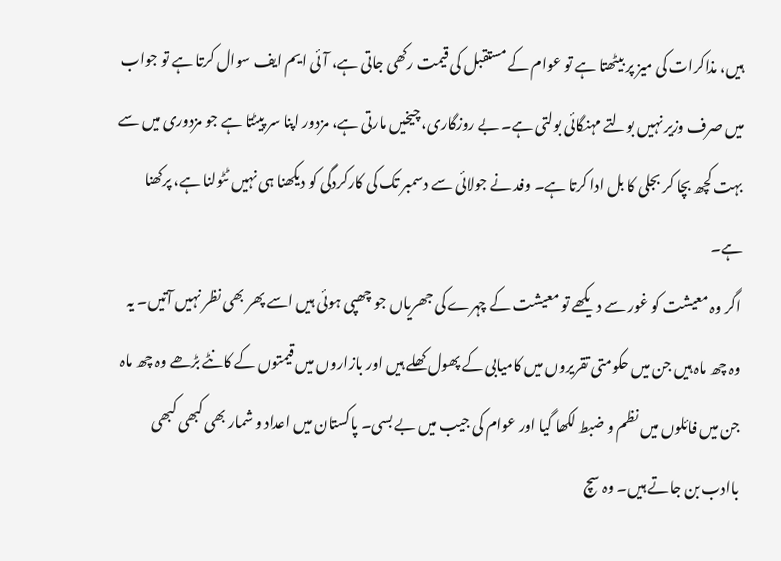ہیں، مذاکرات کی میز پر بیٹھتا ہے تو عوام کے مستقبل کی قیمت رکھی جاتی ہے، آئی ایم ایف سوال کرتا ہے تو جواب میں صرف وزیر نہیں بولتے مہنگائی بولتی ہے۔ بے روزگاری، چیخیں مارتی ہے، مزدور اپنا سر پیٹتا ہے جو مزدوری میں سے بہت کچھ بچا کر بجلی کا بل ادا کرتا ہے۔ وفد نے جولائی سے دسمبر تک کی کارکردگی کو دیکھنا ہی نہیں ٹٹولنا ہے، پرکھنا ہے۔
اگر وہ معیشت کو غور سے دیکھے تو معیشت کے چہرے کی جھریاں جو چھپی ہوئی ہیں اسے پھر بھی نظر نہیں آتیں۔ یہ وہ چھ ماہ ہیں جن میں حکومتی تقریروں میں کامیابی کے پھول کھلے ہیں اور بازاروں میں قیمتوں کے کانٹے بڑھے وہ چھ ماہ جن میں فائلوں میں نظم و ضبط لکھا گیا اور عوام کی جیب میں بے بسی۔ پاکستان میں اعداد و شمار بھی کبھی کبھی باادب بن جاتے ہیں۔ وہ سچ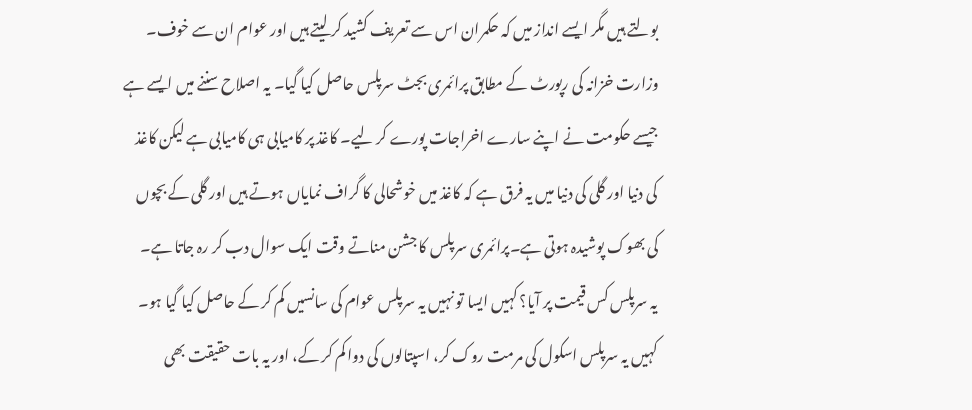بولتے ہیں مگر ایسے انداز میں کہ حکمران اس سے تعریف کشید کر لیتے ہیں اور عوام ان سے خوف۔
وزارت خزانہ کی رپورٹ کے مطابق پرائمری بجٹ سرپلس حاصل کیا گیا۔ یہ اصلاح سننے میں ایسے ہے جیسے حکومت نے اپنے سارے اخراجات پورے کر لیے۔ کاغذ پر کامیابی ہی کامیابی ہے لیکن کاغذ کی دنیا اور گلی کی دنیا میں یہ فرق ہے کہ کاغذ میں خوشحالی کا گراف نمایاں ہوتے ہیں اور گلی کے بچوں کی بھوک پوشیدہ ہوتی ہے۔پرائمری سرپلس کا جشن مناتے وقت ایک سوال دب کر رہ جاتا ہے۔
یہ سرپلس کس قیمت پر آیا؟ کہیں ایسا تو نہیں یہ سرپلس عوام کی سانسیں کم کر کے حاصل کیا گیا ہو۔ کہیں یہ سرپلس اسکول کی مرمت روک کر، اسپتالوں کی دوا کم کر کے، اور یہ بات حقیقت بھی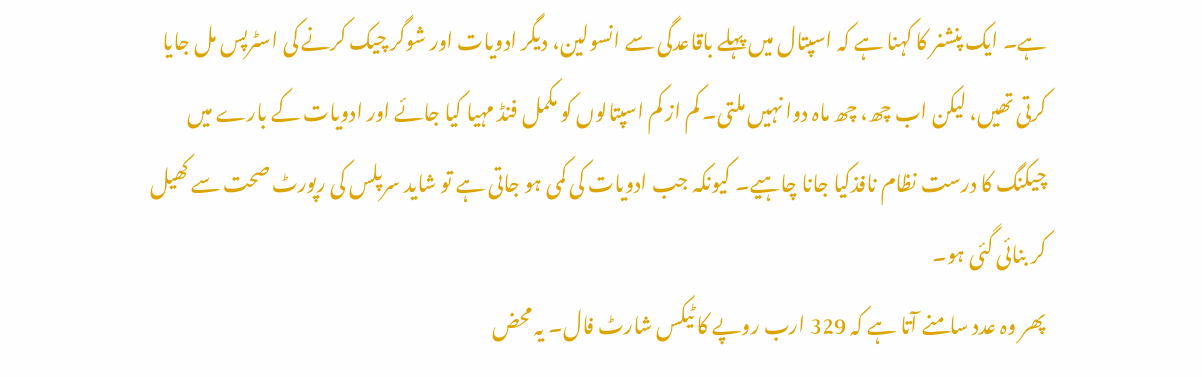ہے۔ ایک پنشنر کا کہنا ہے کہ اسپتال میں پہلے باقاعدگی سے انسولین، دیگر ادویات اور شوگر چیک کرنے کی اسٹرپس مل جایا کرتی تھیں، لیکن اب چھ، چھ ماہ دوا نہیں ملتی۔ کم از کم اسپتالوں کو مکمل فنڈ مہیا کیا جائے اور ادویات کے بارے میں چیکنگ کا درست نظام نافذکیا جانا چاہیے۔ کیونکہ جب ادویات کی کمی ہو جاتی ہے تو شاید سرپلس کی رپورٹ صحت سے کھیل کر بنائی گئی ہو۔
پھر وہ عدد سامنے آتا ہے کہ 329 ارب روپے کا ٹیکس شارٹ فال۔ یہ محض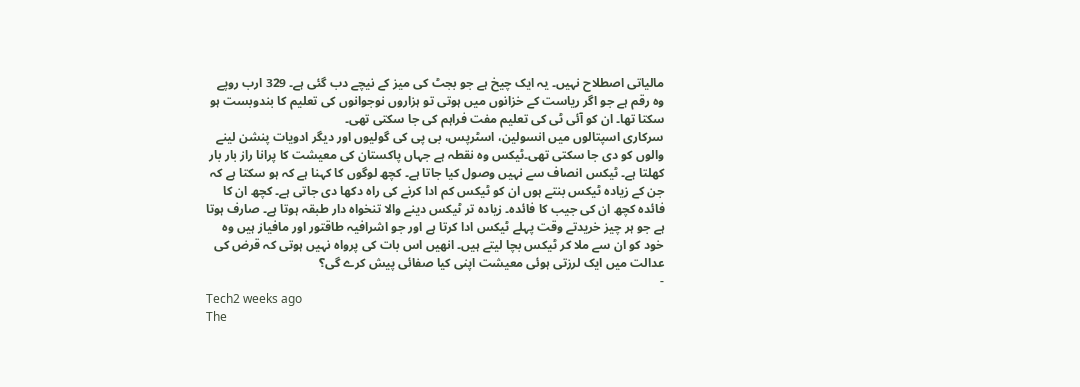مالیاتی اصطلاح نہیں۔ یہ ایک چیخ ہے جو بجٹ کی میز کے نیچے دب گئی ہے۔ 329 ارب روپے وہ رقم ہے جو اگر ریاست کے خزانوں میں ہوتی تو ہزاروں نوجوانوں کی تعلیم کا بندوبست ہو سکتا تھا۔ ان کو آئی ٹی کی تعلیم مفت فراہم کی جا سکتی تھی۔
سرکاری اسپتالوں میں انسولین، اسٹرپس، بی پی کی گولیوں اور دیگر ادویات پنشن لینے والوں کو دی جا سکتی تھی۔ٹیکس وہ نقطہ ہے جہاں پاکستان کی معیشت کا پرانا راز بار بار کھلتا ہے۔ ٹیکس انصاف سے نہیں وصول کیا جاتا ہے۔ کچھ لوگوں کا کہنا ہے کہ ہو سکتا ہے کہ جن کے زیادہ ٹیکس بنتے ہوں ان کو ٹیکس کم ادا کرنے کی راہ دکھا دی جاتی ہے۔ کچھ ان کا فائدہ کچھ ان کی جیب کا فائدہ۔ زیادہ تر ٹیکس دینے والا تنخواہ دار طبقہ ہوتا ہے۔ صارف ہوتا ہے جو ہر چیز خریدتے وقت پہلے ٹیکس ادا کرتا ہے اور جو اشرافیہ طاقتور اور مافیاز ہیں وہ خود کو ان سے ملا کر ٹیکس بچا لیتے ہیں۔ انھیں اس بات کی پرواہ نہیں ہوتی کہ قرض کی عدالت میں ایک لرزتی ہوئی معیشت اپنی کیا صفائی پیش کرے گی؟
-
Tech2 weeks ago
The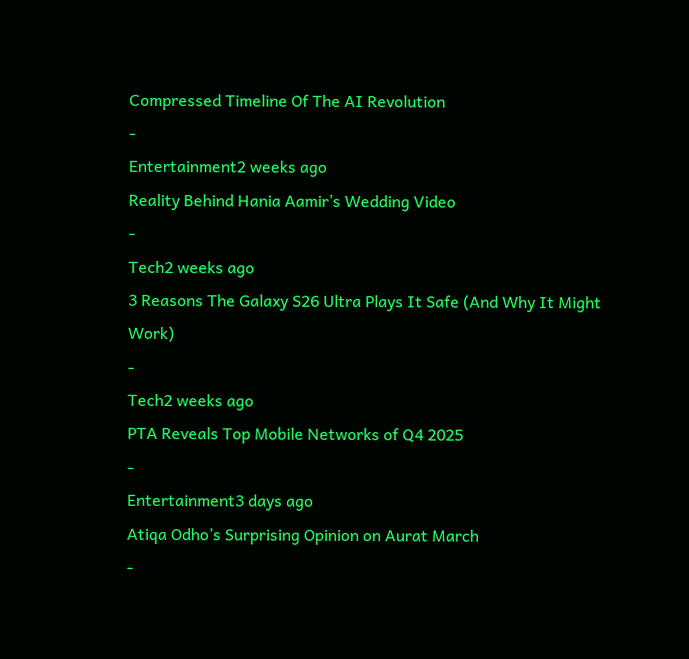Compressed Timeline Of The AI Revolution
-
Entertainment2 weeks ago
Reality Behind Hania Aamir’s Wedding Video
-
Tech2 weeks ago
3 Reasons The Galaxy S26 Ultra Plays It Safe (And Why It Might Work)
-
Tech2 weeks ago
PTA Reveals Top Mobile Networks of Q4 2025
-
Entertainment3 days ago
Atiqa Odho’s Surprising Opinion on Aurat March
-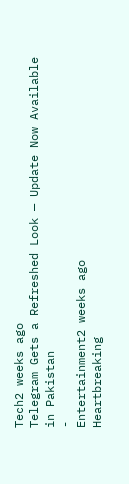Tech2 weeks ago
Telegram Gets a Refreshed Look — Update Now Available in Pakistan
-
Entertainment2 weeks ago
Heartbreaking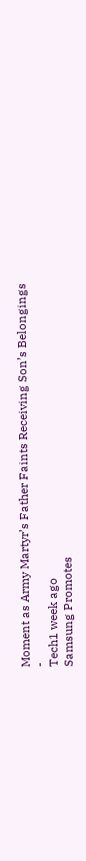Moment as Army Martyr’s Father Faints Receiving Son’s Belongings
-
Tech1 week ago
Samsung Promotes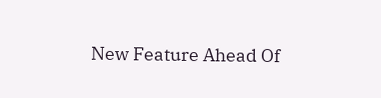New Feature Ahead Of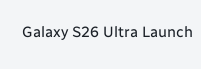Galaxy S26 Ultra Launch